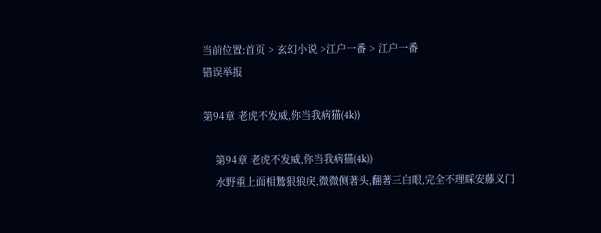当前位置:首页 > 玄幻小说 >江户一番 > 江户一番
错误举报

第94章 老虎不发威,你当我病猫(4k))

    第94章 老虎不发威,你当我病猫(4k))
    水野重上面相鷙狠狼戾,微微侧著头,翻著三白眼,完全不理睬安藤义门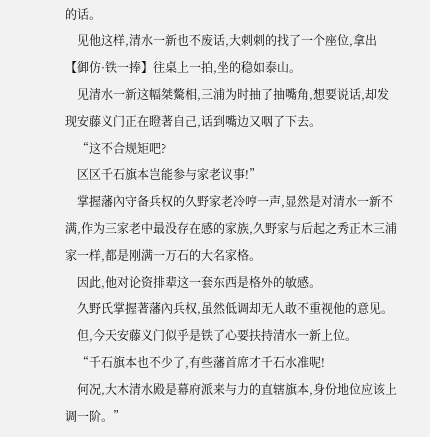的话。
    见他这样,清水一新也不废话,大刺刺的找了一个座位,拿出【御仿·铁一捧】往桌上一拍,坐的稳如泰山。
    见清水一新这幅桀驁相,三浦为时抽了抽嘴角,想要说话,却发现安藤义门正在瞪著自己,话到嘴边又咽了下去。
    “这不合规矩吧?
    区区千石旗本岂能参与家老议事!”
    掌握藩內守备兵权的久野家老冷哼一声,显然是对清水一新不满,作为三家老中最没存在感的家族,久野家与后起之秀正木三浦家一样,都是刚满一万石的大名家格。
    因此,他对论资排辈这一套东西是格外的敏感。
    久野氏掌握著藩內兵权,虽然低调却无人敢不重视他的意见。
    但,今天安藤义门似乎是铁了心要扶持清水一新上位。
    “千石旗本也不少了,有些藩首席才千石水准呢!
    何况,大木清水殿是幕府派来与力的直辖旗本,身份地位应该上调一阶。”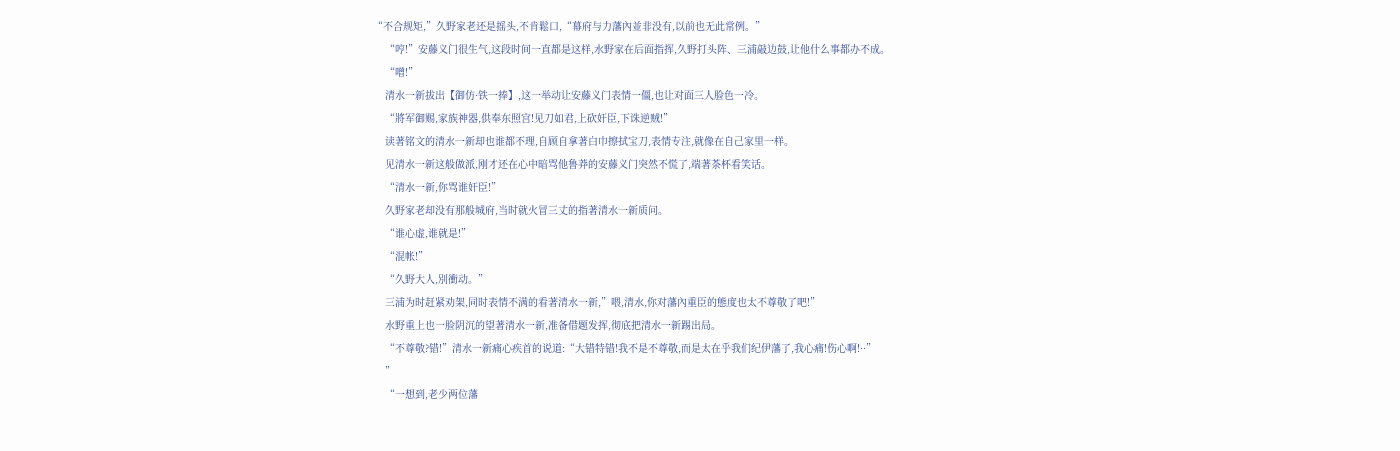“不合规矩,”久野家老还是摇头,不肯鬆口,“幕府与力藩內並非没有,以前也无此常例。”
    “哼!”安藤义门很生气,这段时间一直都是这样,水野家在后面指挥,久野打头阵、三浦敲边鼓,让他什么事都办不成。
    “噌!”
    清水一新拔出【御仿·铁一捧】,这一举动让安藤义门表情一僵,也让对面三人脸色一冷。
    “將军御赐,家族神器,供奉东照宫!见刀如君,上砍奸臣,下诛逆贼!”
    读著铭文的清水一新却也谁都不理,自顾自拿著白巾擦拭宝刀,表情专注,就像在自己家里一样。
    见清水一新这般做派,刚才还在心中暗骂他鲁莽的安藤义门突然不慌了,端著茶杯看笑话。
    “清水一新,你骂谁奸臣!”
    久野家老却没有那般城府,当时就火冒三丈的指著清水一新质问。
    “谁心虚,谁就是!”
    “混帐!”
    “久野大人,別衝动。”
    三浦为时赶紧劝架,同时表情不满的看著清水一新,”喂,清水,你对藩內重臣的態度也太不尊敬了吧!”
    水野重上也一脸阴沉的望著清水一新,准备借题发挥,彻底把清水一新踢出局。
    “不尊敬?错!”清水一新痛心疾首的说道:“大错特错!我不是不尊敬,而是太在乎我们纪伊藩了,我心痛!伤心啊!··”
    ”
    “一想到,老少两位藩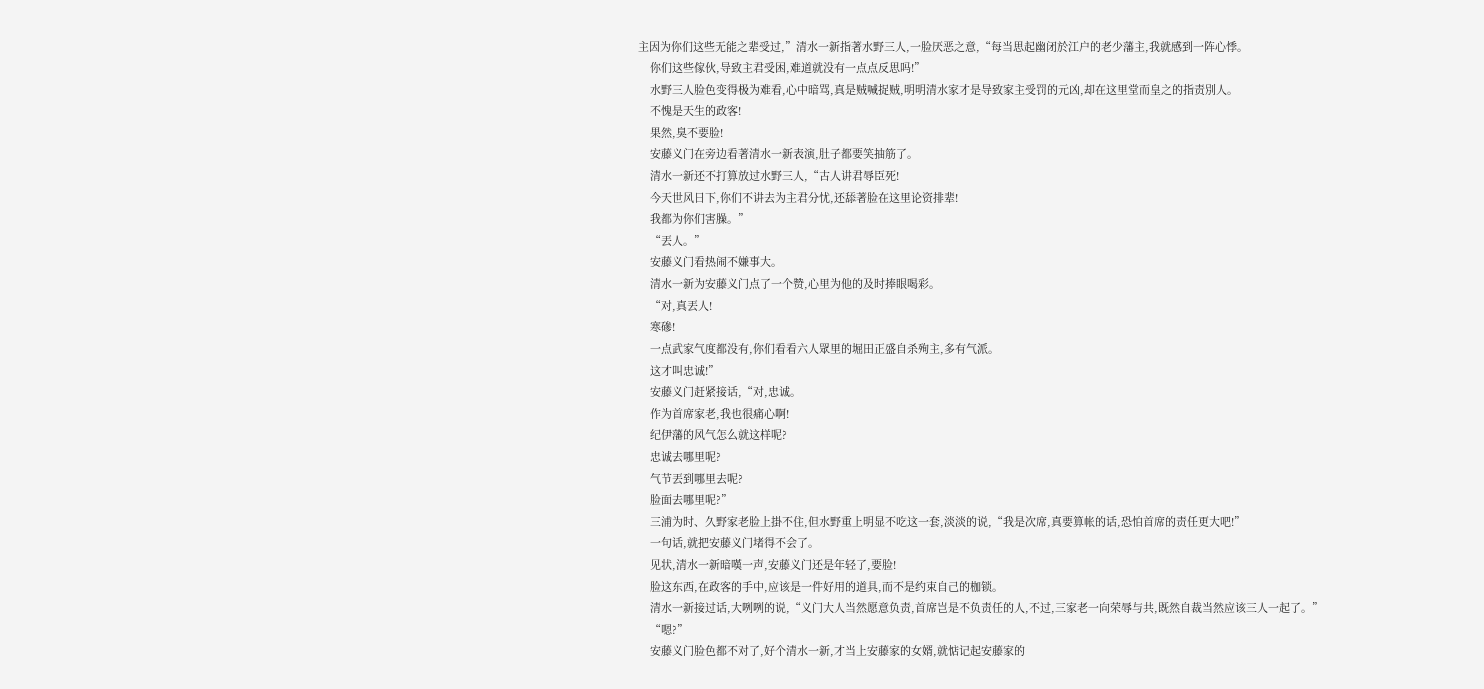主因为你们这些无能之辈受过,”清水一新指著水野三人,一脸厌恶之意,“每当思起幽闭於江户的老少藩主,我就感到一阵心悸。
    你们这些傢伙,导致主君受困,难道就没有一点点反思吗!”
    水野三人脸色变得极为难看,心中暗骂,真是贼喊捉贼,明明清水家才是导致家主受罚的元凶,却在这里堂而皇之的指责別人。
    不愧是天生的政客!
    果然,臭不要脸!
    安藤义门在旁边看著清水一新表演,肚子都要笑抽筋了。
    清水一新还不打算放过水野三人,“古人讲君辱臣死!
    今天世风日下,你们不讲去为主君分忧,还舔著脸在这里论资排辈!
    我都为你们害臊。”
    “丟人。”
    安藤义门看热闹不嫌事大。
    清水一新为安藤义门点了一个赞,心里为他的及时捧眼喝彩。
    “对,真丟人!
    寒磣!
    一点武家气度都没有,你们看看六人眾里的堀田正盛自杀殉主,多有气派。
    这才叫忠诚!”
    安藤义门赶紧接话,“对,忠诚。
    作为首席家老,我也很痛心啊!
    纪伊藩的风气怎么就这样呢?
    忠诚去哪里呢?
    气节丟到哪里去呢?
    脸面去哪里呢?”
    三浦为时、久野家老脸上掛不住,但水野重上明显不吃这一套,淡淡的说,“我是次席,真要算帐的话,恐怕首席的责任更大吧!”
    一句话,就把安藤义门堵得不会了。
    见状,清水一新暗嘆一声,安藤义门还是年轻了,要脸!
    脸这东西,在政客的手中,应该是一件好用的道具,而不是约束自己的枷锁。
    清水一新接过话,大咧咧的说,“义门大人当然愿意负责,首席岂是不负责任的人,不过,三家老一向荣辱与共,既然自裁当然应该三人一起了。”
    “嗯?”
    安藤义门脸色都不对了,好个清水一新,才当上安藤家的女婿,就惦记起安藤家的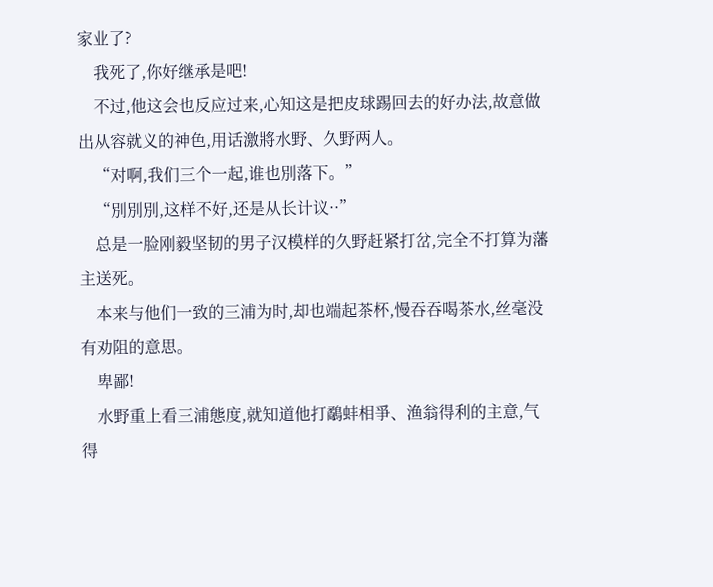家业了?
    我死了,你好继承是吧!
    不过,他这会也反应过来,心知这是把皮球踢回去的好办法,故意做出从容就义的神色,用话激將水野、久野两人。
    “对啊,我们三个一起,谁也別落下。”
    “別別別,这样不好,还是从长计议··”
    总是一脸刚毅坚韧的男子汉模样的久野赶紧打岔,完全不打算为藩主送死。
    本来与他们一致的三浦为时,却也端起茶杯,慢吞吞喝茶水,丝毫没有劝阻的意思。
    卑鄙!
    水野重上看三浦態度,就知道他打鷸蚌相爭、渔翁得利的主意,气得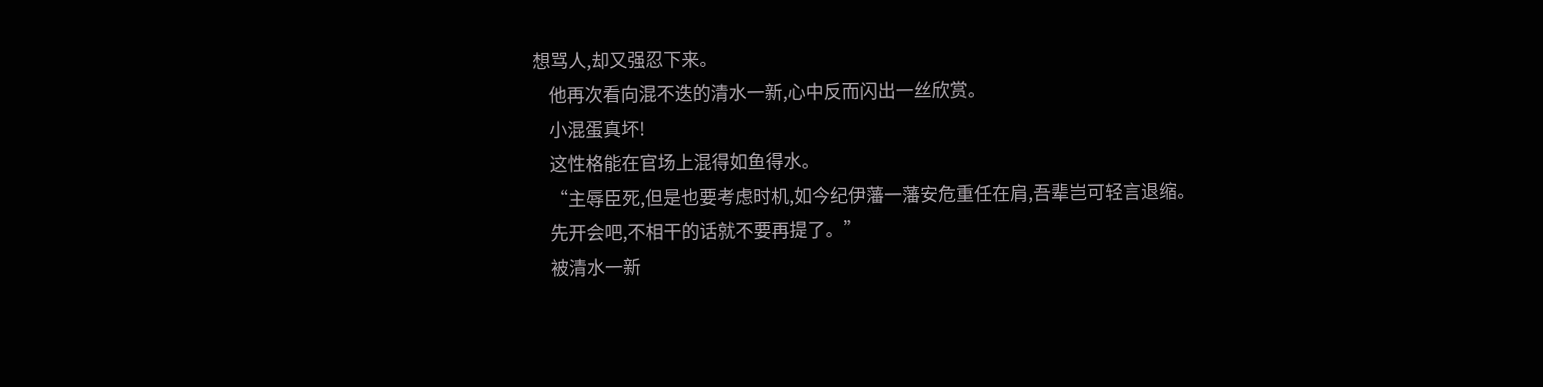想骂人,却又强忍下来。
    他再次看向混不迭的清水一新,心中反而闪出一丝欣赏。
    小混蛋真坏!
    这性格能在官场上混得如鱼得水。
    “主辱臣死,但是也要考虑时机,如今纪伊藩一藩安危重任在肩,吾辈岂可轻言退缩。
    先开会吧,不相干的话就不要再提了。”
    被清水一新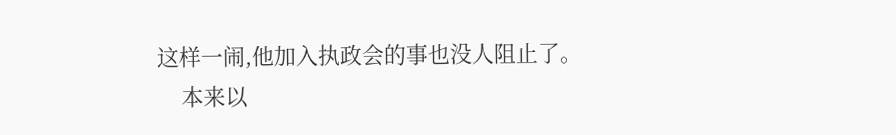这样一闹,他加入执政会的事也没人阻止了。
    本来以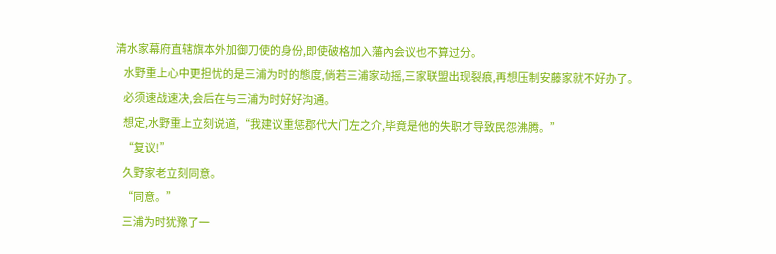清水家幕府直辖旗本外加御刀使的身份,即使破格加入藩內会议也不算过分。
    水野重上心中更担忧的是三浦为时的態度,倘若三浦家动摇,三家联盟出现裂痕,再想压制安藤家就不好办了。
    必须速战速决,会后在与三浦为时好好沟通。
    想定,水野重上立刻说道,“我建议重惩郡代大门左之介,毕竟是他的失职才导致民怨沸腾。”
    “复议!”
    久野家老立刻同意。
    “同意。”
    三浦为时犹豫了一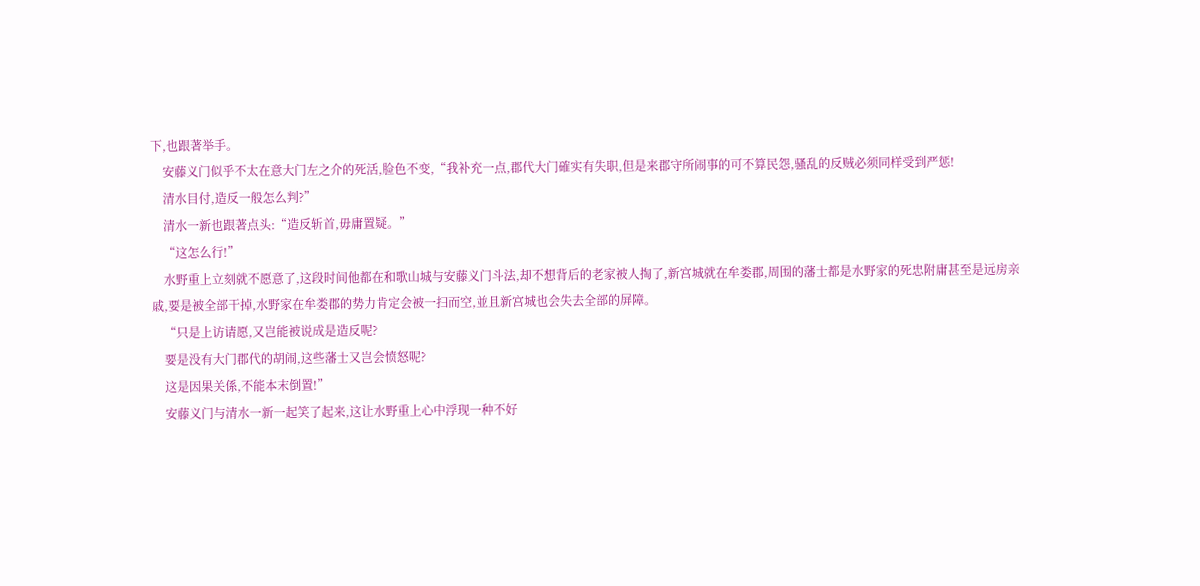下,也跟著举手。
    安藤义门似乎不太在意大门左之介的死活,脸色不变,“我补充一点,郡代大门確实有失职,但是来郡守所闹事的可不算民怨,骚乱的反贼必须同样受到严惩!
    清水目付,造反一般怎么判?”
    清水一新也跟著点头:“造反斩首,毋庸置疑。”
    “这怎么行!”
    水野重上立刻就不愿意了,这段时间他都在和歌山城与安藤义门斗法,却不想背后的老家被人掏了,新宫城就在牟娄郡,周围的藩士都是水野家的死忠附庸甚至是远房亲戚,要是被全部干掉,水野家在牟娄郡的势力肯定会被一扫而空,並且新宫城也会失去全部的屏障。
    “只是上访请愿,又岂能被说成是造反呢?
    要是没有大门郡代的胡闹,这些藩士又岂会愤怒呢?
    这是因果关係,不能本末倒置!”
    安藤义门与清水一新一起笑了起来,这让水野重上心中浮现一种不好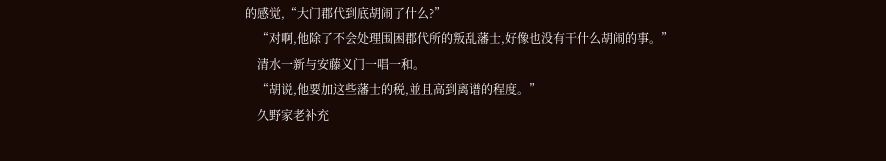的感觉,“大门郡代到底胡闹了什么?”
    “对啊,他除了不会处理围困郡代所的叛乱藩士,好像也没有干什么胡闹的事。”
    清水一新与安藤义门一唱一和。
    “胡说,他要加这些藩士的税,並且高到离谱的程度。”
    久野家老补充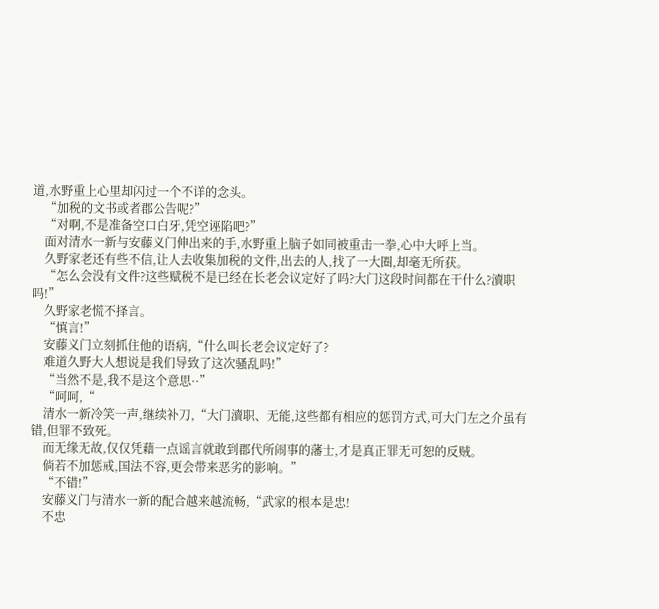道,水野重上心里却闪过一个不详的念头。
    “加税的文书或者郡公告呢?”
    “对啊,不是准备空口白牙,凭空诬陷吧?”
    面对清水一新与安藤义门伸出来的手,水野重上脑子如同被重击一拳,心中大呼上当。
    久野家老还有些不信,让人去收集加税的文件,出去的人,找了一大圈,却毫无所获。
    “怎么会没有文件?这些赋税不是已经在长老会议定好了吗?大门这段时间都在干什么?瀆职吗!”
    久野家老慌不择言。
    “慎言!”
    安藤义门立刻抓住他的语病,“什么叫长老会议定好了?
    难道久野大人想说是我们导致了这次骚乱吗!”
    “当然不是,我不是这个意思··”
    “呵呵,“
    清水一新冷笑一声,继续补刀,“大门瀆职、无能,这些都有相应的惩罚方式,可大门左之介虽有错,但罪不致死。
    而无缘无故,仅仅凭藉一点谣言就敢到郡代所闹事的藩士,才是真正罪无可恕的反贼。
    倘若不加惩戒,国法不容,更会带来恶劣的影响。”
    “不错!”
    安藤义门与清水一新的配合越来越流畅,“武家的根本是忠!
    不忠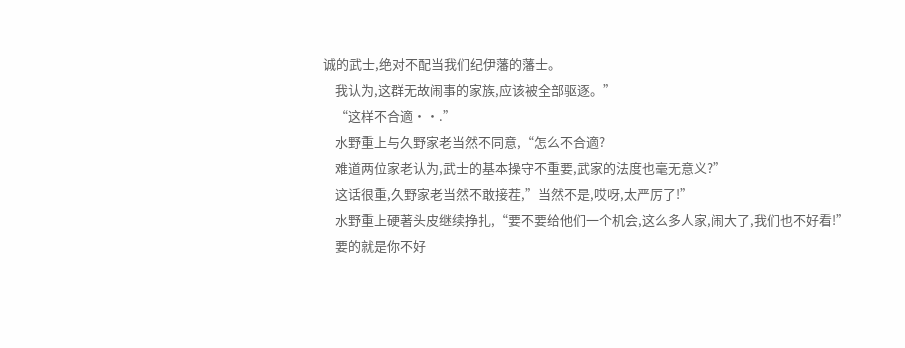诚的武士,绝对不配当我们纪伊藩的藩士。
    我认为,这群无故闹事的家族,应该被全部驱逐。”
    “这样不合適··.”
    水野重上与久野家老当然不同意,“怎么不合適?
    难道两位家老认为,武士的基本操守不重要,武家的法度也毫无意义?”
    这话很重,久野家老当然不敢接茬,”当然不是,哎呀,太严厉了!”
    水野重上硬著头皮继续挣扎,“要不要给他们一个机会,这么多人家,闹大了,我们也不好看!”
    要的就是你不好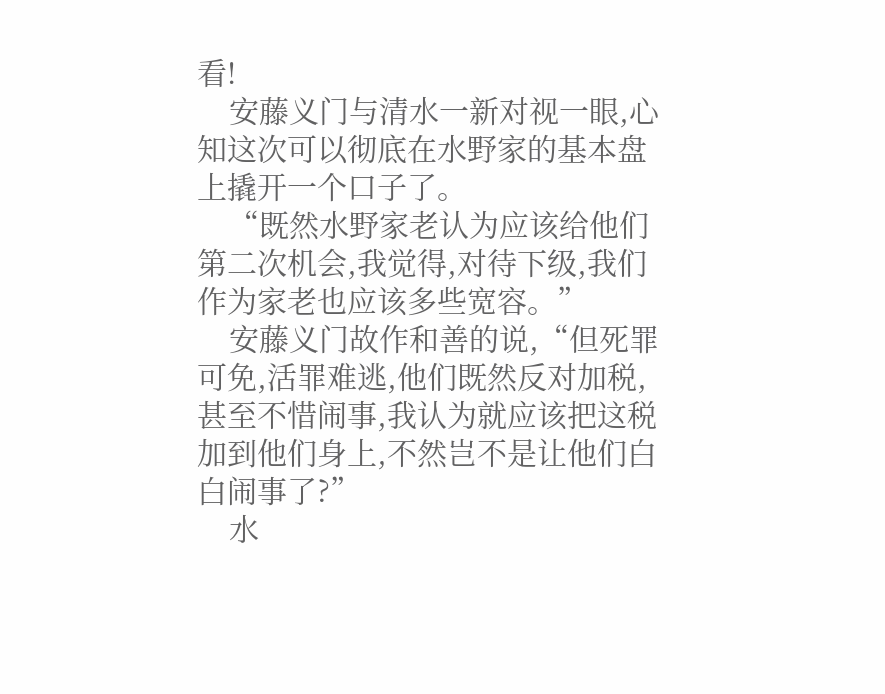看!
    安藤义门与清水一新对视一眼,心知这次可以彻底在水野家的基本盘上撬开一个口子了。
    “既然水野家老认为应该给他们第二次机会,我觉得,对待下级,我们作为家老也应该多些宽容。”
    安藤义门故作和善的说,“但死罪可免,活罪难逃,他们既然反对加税,甚至不惜闹事,我认为就应该把这税加到他们身上,不然岂不是让他们白白闹事了?”
    水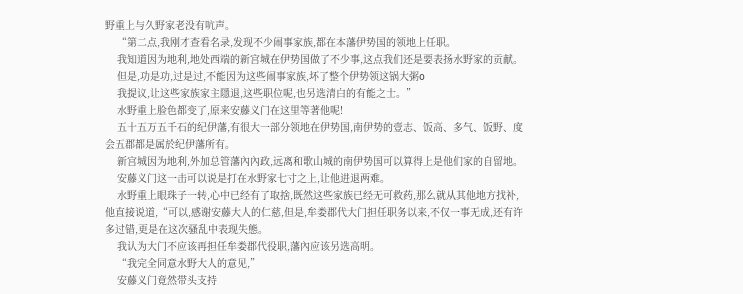野重上与久野家老没有吭声。
    “第二点,我刚才查看名录,发现不少闹事家族,都在本藩伊势国的领地上任职。
    我知道因为地利,地处西端的新宫城在伊势国做了不少事,这点我们还是要表扬水野家的贡献。
    但是,功是功,过是过,不能因为这些闹事家族,坏了整个伊势领这锅大粥o
    我提议,让这些家族家主隱退,这些职位呢,也另选清白的有能之士。”
    水野重上脸色都变了,原来安藤义门在这里等著他呢!
    五十五万五千石的纪伊藩,有很大一部分领地在伊势国,南伊势的壹志、饭高、多气、饭野、度会五郡都是属於纪伊藩所有。
    新宫城因为地利,外加总管藩內內政,远离和歌山城的南伊势国可以算得上是他们家的自留地。
    安藤义门这一击可以说是打在水野家七寸之上,让他进退两难。
    水野重上眼珠子一转,心中已经有了取捨,既然这些家族已经无可救药,那么就从其他地方找补,他直接说道,“可以,感谢安藤大人的仁慈,但是,牟娄郡代大门担任职务以来,不仅一事无成,还有许多过错,更是在这次骚乱中表现失態。
    我认为大门不应该再担任牟娄郡代役职,藩內应该另选高明。
    “我完全同意水野大人的意见,”
    安藤义门竟然带头支持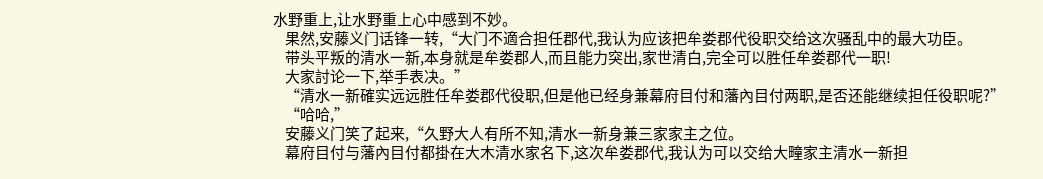水野重上,让水野重上心中感到不妙。
    果然,安藤义门话锋一转,“大门不適合担任郡代,我认为应该把牟娄郡代役职交给这次骚乱中的最大功臣。
    带头平叛的清水一新,本身就是牟娄郡人,而且能力突出,家世清白,完全可以胜任牟娄郡代一职!
    大家討论一下,举手表决。”
    “清水一新確实远远胜任牟娄郡代役职,但是他已经身兼幕府目付和藩內目付两职,是否还能继续担任役职呢?”
    “哈哈,”
    安藤义门笑了起来,“久野大人有所不知,清水一新身兼三家家主之位。
    幕府目付与藩內目付都掛在大木清水家名下,这次牟娄郡代,我认为可以交给大疃家主清水一新担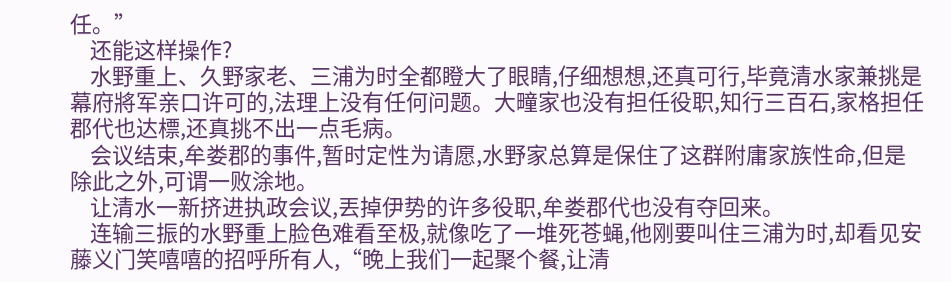任。”
    还能这样操作?
    水野重上、久野家老、三浦为时全都瞪大了眼睛,仔细想想,还真可行,毕竟清水家兼挑是幕府將军亲口许可的,法理上没有任何问题。大疃家也没有担任役职,知行三百石,家格担任郡代也达標,还真挑不出一点毛病。
    会议结束,牟娄郡的事件,暂时定性为请愿,水野家总算是保住了这群附庸家族性命,但是除此之外,可谓一败涂地。
    让清水一新挤进执政会议,丟掉伊势的许多役职,牟娄郡代也没有夺回来。
    连输三振的水野重上脸色难看至极,就像吃了一堆死苍蝇,他刚要叫住三浦为时,却看见安藤义门笑嘻嘻的招呼所有人,“晚上我们一起聚个餐,让清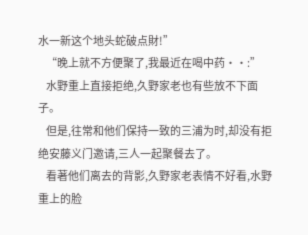水一新这个地头蛇破点財!”
    “晚上就不方便聚了,我最近在喝中药··:”
    水野重上直接拒绝,久野家老也有些放不下面子。
    但是,往常和他们保持一致的三浦为时,却没有拒绝安藤义门邀请,三人一起聚餐去了。
    看著他们离去的背影,久野家老表情不好看,水野重上的脸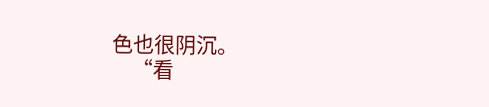色也很阴沉。
    “看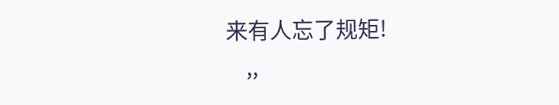来有人忘了规矩!
    ,,